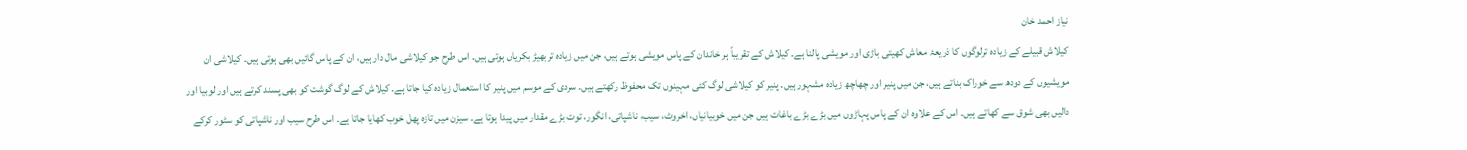نیاز احمد خان
کیلاش قبیلے کے زیادہ ترلوگوں کا ذریعۂ معاش کھیتی باڑی اور مویشی پالنا ہے۔ کیلاش کے تقریباً ہر خاندان کے پاس مویشی ہوتے ہیں، جن میں زیادہ تربھیڑ بکریاں ہوتی ہیں۔ اس طرح جو کیلاشی مال دار ہیں، ان کے پاس گائیں بھی ہوتی ہیں۔ کیلاشی ان مویشیوں کے دودھ سے خوراک بناتے ہیں، جن میں پنیر اور چھاچھ زیادہ مشہور ہیں۔ پنیر کو کیلاشی لوگ کئی مہینوں تک محفوظ رکھتے ہیں۔ سردی کے موسم میں پنیر کا استعمال زیادہ کیا جاتا ہے۔ کیلاش کے لوگ گوشت کو بھی پسند کرتے ہیں اور لوبیا اور دالیں بھی شوق سے کھاتے ہیں۔ اس کے علاوہ ان کے پاس پہاڑوں میں بڑے بڑے باغات ہیں جن میں خوبیانیاں، اخروٹ، سیب، ناشپاتی، انگور، توت بڑے مقدار میں پیدا ہوتا ہے۔ سیزن میں تازہ پھل خوب کھایا جاتا ہے۔ اس طرح سیب اور ناشپاتی کو سٹور کرکے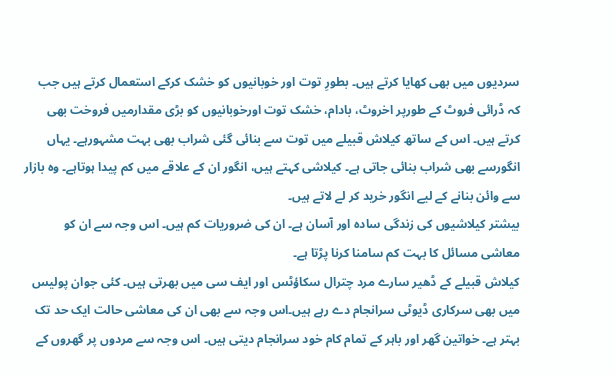سردیوں میں بھی کھایا کرتے ہیں۔ بطورِ توت اور خوبانیوں کو خشک کرکے استعمال کرتے ہیں جب کہ ڈرائی فروٹ کے طورپر اخروٹ، بادام، خشک توت اورخوبانیوں کو بڑی مقدارمیں فروخت بھی کرتے ہیں۔ اس کے ساتھ کیلاش قبیلے میں توت سے بنائی گئی شراب بھی بہت مشہورہے۔ یہاں انگورسے بھی شراب بنائی جاتی ہے۔ کیلاشی کہتے ہیں، انگور ان کے علاقے میں کم پیدا ہوتاہے۔ وہ بازار سے وائن بنانے کے لیے انگور خرید کر لے لاتے ہیں۔
بیشتر کیلاشیوں کی زندگی سادہ اور آسان ہے۔ ان کی ضروریات کم ہیں۔ اس وجہ سے ان کو معاشی مسائل کا بہت کم سامنا کرنا پڑتا ہے۔
کیلاش قبیلے کے ڈھیر سارے مرد چترال سکاؤٹس اور ایف سی میں بھرتی ہیں۔ کئی جوان پولیس میں بھی سرکاری ڈیوٹی سرانجام دے رہے ہیں۔اس وجہ سے بھی ان کی معاشی حالت ایک حد تک بہتر ہے۔ خواتین گھر اور باہر کے تمام کام خود سرانجام دیتی ہیں۔ اس وجہ سے مردوں پر گھروں کے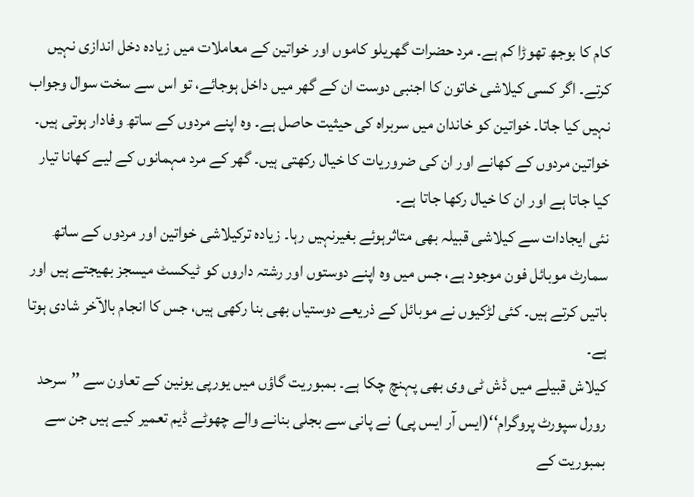کام کا بوجھ تھوڑا کم ہے۔ مرد حضرات گھریلو کاموں اور خواتین کے معاملات میں زیادہ دخل اندازی نہیں کرتے۔ اگر کسی کیلاشی خاتون کا اجنبی دوست ان کے گھر میں داخل ہوجائے، تو اس سے سخت سوال وجواب نہیں کیا جاتا۔ خواتین کو خاندان میں سربراہ کی حیثیت حاصل ہے۔ وہ اپنے مردوں کے ساتھ وفادار ہوتی ہیں۔ خواتین مردوں کے کھانے اور ان کی ضروریات کا خیال رکھتی ہیں۔ گھر کے مرد مہمانوں کے لیے کھانا تیار کیا جاتا ہے اور ان کا خیال رکھا جاتا ہے۔
نئی ایجادات سے کیلاشی قبیلہ بھی متاثرہوئے بغیرنہیں رہا۔ زیادہ ترکیلاشی خواتین اور مردوں کے ساتھ سمارٹ موبائل فون موجود ہے، جس میں وہ اپنے دوستوں اور رشتہ داروں کو ٹیکسٹ میسجز بھیجتے ہیں اور باتیں کرتے ہیں۔ کئی لڑکیوں نے موبائل کے ذریعے دوستیاں بھی بنا رکھی ہیں، جس کا انجام بالآخر شادی ہوتا ہے۔
کیلاش قبیلے میں ڈش ٹی وی بھی پہنچ چکا ہے۔ بمبوریت گاؤں میں یورپی یونین کے تعاون سے ’’سرحد رورل سپورٹ پروگرام‘‘(ایس آر ایس پی) نے پانی سے بجلی بنانے والے چھوٹے ڈیم تعمیر کیے ہیں جن سے بمبوریت کے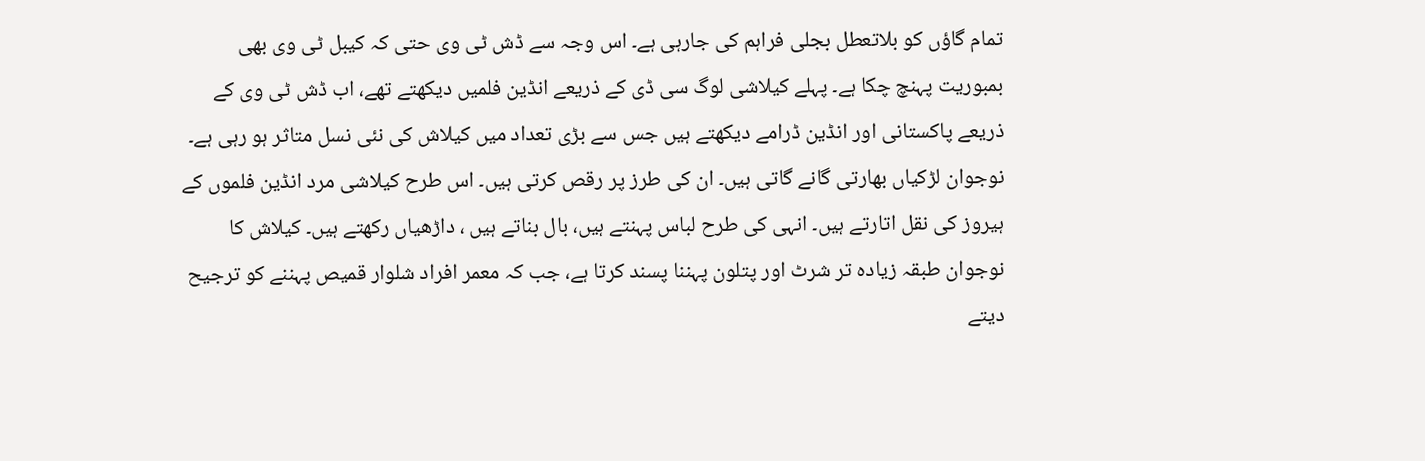تمام گاؤں کو بلاتعطل بجلی فراہم کی جارہی ہے۔ اس وجہ سے ڈش ٹی وی حتی کہ کیبل ٹی وی بھی بمبوریت پہنچ چکا ہے۔ پہلے کیلاشی لوگ سی ڈی کے ذریعے انڈین فلمیں دیکھتے تھے، اب ڈش ٹی وی کے ذریعے پاکستانی اور انڈین ڈرامے دیکھتے ہیں جس سے بڑی تعداد میں کیلاش کی نئی نسل متاثر ہو رہی ہے۔ نوجوان لڑکیاں بھارتی گانے گاتی ہیں۔ ان کی طرز پر رقص کرتی ہیں۔ اس طرح کیلاشی مرد انڈین فلموں کے ہیروز کی نقل اتارتے ہیں۔ انہی کی طرح لباس پہنتے ہیں، بال بناتے ہیں ، داڑھیاں رکھتے ہیں۔ کیلاش کا نوجوان طبقہ زیادہ تر شرٹ اور پتلون پہننا پسند کرتا ہے، جب کہ معمر افراد شلوار قمیص پہننے کو ترجیح دیتے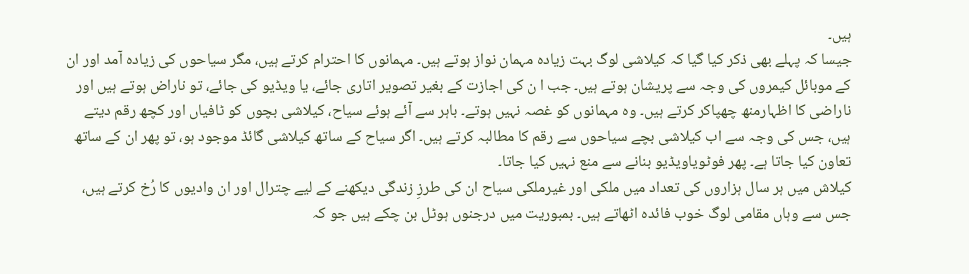ہیں۔
جیسا کہ پہلے بھی ذکر کیا گیا کہ کیلاشی لوگ بہت زیادہ مہمان نواز ہوتے ہیں۔ مہمانوں کا احترام کرتے ہیں، مگر سیاحوں کی زیادہ آمد اور ان کے موبائل کیمروں کی وجہ سے پریشان ہوتے ہیں۔ جب ا ن کی اجازت کے بغیر تصویر اتاری جائے، یا ویڈیو کی جائے، تو ناراض ہوتے ہیں اور ناراضی کا اظہارمنھ چھپاکر کرتے ہیں۔ وہ مہمانوں کو غصہ نہیں ہوتے۔ باہر سے آئے ہوئے سیاح، کیلاشی بچوں کو ٹافیاں اور کچھ رقم دیتے ہیں، جس کی وجہ سے اب کیلاشی بچے سیاحوں سے رقم کا مطالبہ کرتے ہیں۔ اگر سیاح کے ساتھ کیلاشی گائڈ موجود ہو، تو پھر ان کے ساتھ تعاون کیا جاتا ہے۔ پھر فوٹویاویڈیو بنانے سے منع نہیں کیا جاتا۔
کیلاش میں ہر سال ہزاروں کی تعداد میں ملکی اور غیرملکی سیاح ان کی طرزِ زندگی دیکھنے کے لیے چترال اور ان وادیوں کا رُخ کرتے ہیں، جس سے وہاں مقامی لوگ خوب فائدہ اٹھاتے ہیں۔ بمبوریت میں درجنوں ہوٹل بن چکے ہیں جو کہ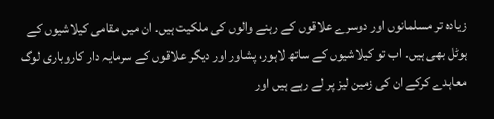زیادہ تر مسلمانوں اور دوسرے علاقوں کے رہنے والوں کی ملکیت ہیں۔ ان میں مقامی کیلاشیوں کے ہوٹل بھی ہیں۔ اب تو کیلاشیوں کے ساتھ لاہور، پشاور اور دیگر علاقوں کے سرمایہ دار کاروباری لوگ معاہدے کرکے ان کی زمین لیز پر لے رہے ہیں اور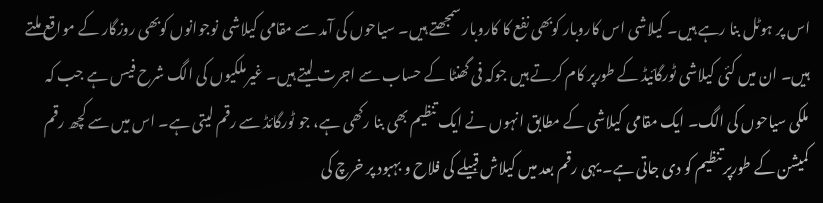اس پر ہوٹل بنا رہے ہیں۔ کیلاشی اس کاروبار کوبھی نفع کا کاروبار سمجھتے ہیں۔ سیاحوں کی آمد سے مقامی کیلاشی نوجوانوں کوبھی روزگار کے مواقع ملتے ہیں۔ ان میں کئی کیلاشی ٹورگائیڈ کے طورپر کام کرتے ہیں جوکہ فی گھنٹا کے حساب سے اجرت لیتے ہیں۔ غیرملکیوں کی الگ شرح فیس ہے جب کہ ملکی سیاحوں کی الگ۔ ایک مقامی کیلاشی کے مطابق انہوں نے ایک تنظیم بھی بنا رکھی ہے، جو ٹورگائڈ سے رقم لیتی ہے۔ اس میں سے کچھ رقم کمیشن کے طورپر تنظیم کو دی جاتی ہے۔ یہی رقم بعد میں کیلاش قبیلے کی فلاح و بہبود پر خرچ کی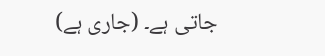جاتی ہے۔ (جاری ہے)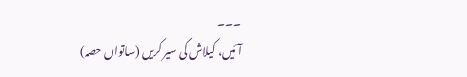۔۔۔
آئیں، کیلاش کی سیر کریں (ساتواں حصہ)